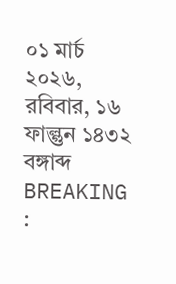০১ মার্চ ২০২৬, রবিবার, ১৬ ফাল্গুন ১৪৩২ বঙ্গাব্দ
BREAKING :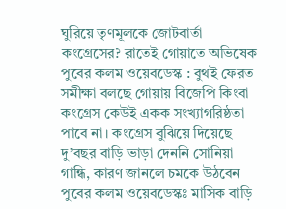ঘুরিয়ে তৃণমূলকে জোটবার্তা কংগ্রেসের? রাতেই গোয়াতে অভিষেক
পুবের কলম ওয়েবডেস্ক : বুথই ফেরত সমীক্ষা বলছে গোয়ায় বিজেপি কিংবা কংগ্রেস কেউই একক সংখ্যাগরিষ্ঠতা পাবে না। কংগ্রেস বুঝিয়ে দিয়েছে
দু’বছর বাড়ি ভাড়া দেননি সোনিয়া গান্ধি, কারণ জানলে চমকে উঠবেন
পুবের কলম ওয়েবডেস্কঃ মাসিক বাড়ি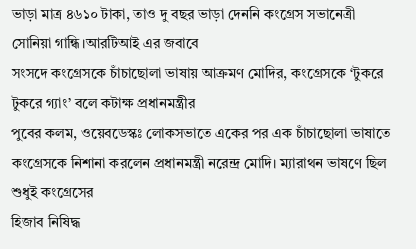ভাড়া মাত্র ৪৬১০ টাকা, তাও দু বছর ভাড়া দেননি কংগ্রেস সভানেত্রী সোনিয়া গান্ধি।আরটিআই এর জবাবে
সংসদে কংগ্রেসকে চাঁচাছোলা ভাষায় আক্রমণ মোদির, কংগ্রেসকে ‘টুকরে টুকরে গ্যাং’ বলে কটাক্ষ প্রধানমন্ত্রীর
পুবের কলম, ওয়েবডেস্কঃ লোকসভাতে একের পর এক চাঁচাছোলা ভাষাতে কংগ্রেসকে নিশানা করলেন প্রধানমন্ত্রী নরেন্দ্র মোদি। ম্যারাথন ভাষণে ছিল শুধুই কংগ্রেসের
হিজাব নিষিদ্ধ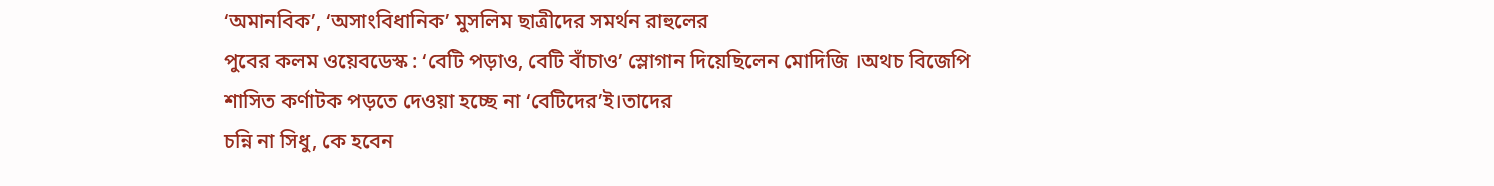‘অমানবিক’, ‘অসাংবিধানিক’ মুসলিম ছাত্রীদের সমর্থন রাহুলের
পুবের কলম ওয়েবডেস্ক : ‘বেটি পড়াও, বেটি বাঁচাও’ স্লোগান দিয়েছিলেন মোদিজি ।অথচ বিজেপি শাসিত কর্ণাটক পড়তে দেওয়া হচ্ছে না ‘বেটিদের’ই।তাদের
চন্নি না সিধু, কে হবেন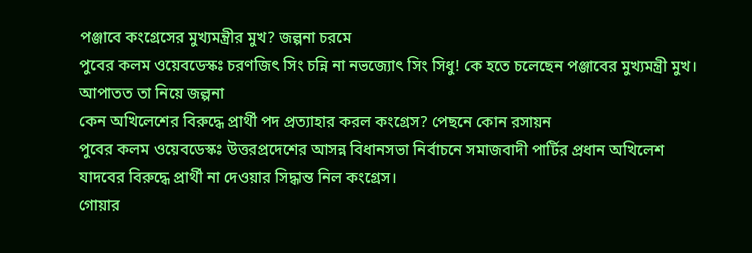পঞ্জাবে কংগ্রেসের মুখ্যমন্ত্রীর মুখ? জল্পনা চরমে
পুবের কলম ওয়েবডেস্কঃ চরণজিৎ সিং চন্নি না নভজ্যোৎ সিং সিধু! কে হতে চলেছেন পঞ্জাবের মুখ্যমন্ত্রী মুখ। আপাতত তা নিয়ে জল্পনা
কেন অখিলেশের বিরুদ্ধে প্রার্থী পদ প্রত্যাহার করল কংগ্রেস? পেছনে কোন রসায়ন
পুবের কলম ওয়েবডেস্কঃ উত্তরপ্রদেশের আসন্ন বিধানসভা নির্বাচনে সমাজবাদী পার্টির প্রধান অখিলেশ যাদবের বিরুদ্ধে প্রার্থী না দেওয়ার সিদ্ধান্ত নিল কংগ্রেস।
গোয়ার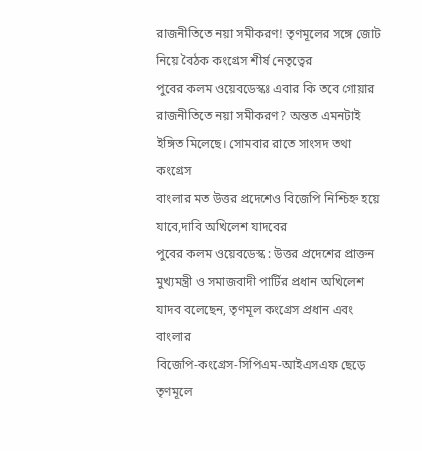রাজনীতিতে নয়া সমীকরণ! তৃণমূলের সঙ্গে জোট নিয়ে বৈঠক কংগ্রেস শীর্ষ নেতৃত্বের
পুবের কলম ওয়েবডেস্কঃ এবার কি তবে গোয়ার রাজনীতিতে নয়া সমীকরণ? অন্তত এমনটাই ইঙ্গিত মিলেছে। সোমবার রাতে সাংসদ তথা কংগ্রেস
বাংলার মত উত্তর প্রদেশেও বিজেপি নিশ্চিহ্ন হয়ে যাবে,দাবি অখিলেশ যাদবের
পুবের কলম ওয়েবডেস্ক : উত্তর প্রদেশের প্রাক্তন মুখ্যমন্ত্রী ও সমাজবাদী পার্টির প্রধান অখিলেশ যাদব বলেছেন, তৃণমূল কংগ্রেস প্রধান এবং বাংলার
বিজেপি-কংগ্রেস-সিপিএম-আইএসএফ ছেড়ে তৃণমূলে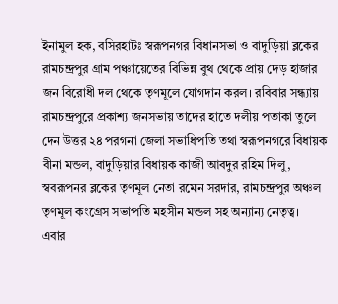ইনামুল হক, বসিরহাটঃ স্বরূপনগর বিধানসভা ও বাদুড়িয়া ব্লকের রামচন্দ্রপুর গ্রাম পঞ্চায়েতের বিভিন্ন বুথ থেকে প্রায় দেড় হাজার জন বিরোধী দল থেকে তৃণমূলে যোগদান করল। রবিবার সন্ধ্যায় রামচন্দ্রপুরে প্রকাশ্য জনসভায় তাদের হাতে দলীয় পতাকা তুলে দেন উত্তর ২৪ পরগনা জেলা সভাধিপতি তথা স্বরূপনগরে বিধায়ক বীনা মন্ডল, বাদুড়িয়ার বিধায়ক কাজী আবদুর রহিম দিলু, স্ববরূপনর ব্লকের তৃণমূল নেতা রমেন সরদার, রামচন্দ্রপুর অঞ্চল তৃণমূল কংগ্রেস সভাপতি মহসীন মন্ডল সহ অন্যান্য নেতৃত্ব।
এবার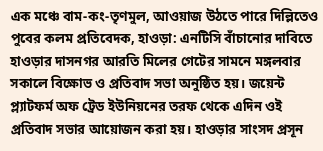এক মঞ্চে বাম-কং-তৃণমুল, আওয়াজ উঠতে পারে দিল্লিতেও
পুবের কলম প্রতিবেদক, হাওড়া: এনটিসি বাঁচানোর দাবিতে হাওড়ার দাসনগর আরতি মিলের গেটের সামনে মঙ্গলবার সকালে বিক্ষোভ ও প্রতিবাদ সভা অনুষ্ঠিত হয়। জয়েন্ট প্ল্যাটফর্ম অফ ট্রেড ইউনিয়নের তরফ থেকে এদিন ওই প্রতিবাদ সভার আয়োজন করা হয়। হাওড়ার সাংসদ প্রসূন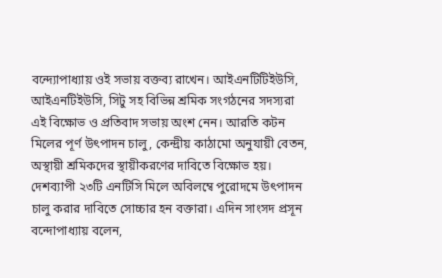বন্দ্যোপাধ্যায় ওই সভায় বক্তব্য রাখেন। আইএনটিটিইউসি, আইএনটিইউসি, সিটু সহ বিভিন্ন শ্রমিক সংগঠনের সদস্যরা এই বিক্ষোভ ও প্রতিবাদ সভায় অংশ নেন। আরতি কটন মিলের পূর্ণ উৎপাদন চালু, কেন্দ্রীয় কাঠামো অনুযায়ী বেতন, অস্থায়ী শ্রমিকদের স্থায়ীকরণের দাবিতে বিক্ষোভ হয়। দেশব্যাপী ২৩টি এনটিসি মিলে অবিলম্বে পুরোদমে উৎপাদন চালু করার দাবিতে সোচ্চার হন বক্তারা। এদিন সাংসদ প্রসূন বন্দোপাধ্যায় বলেন,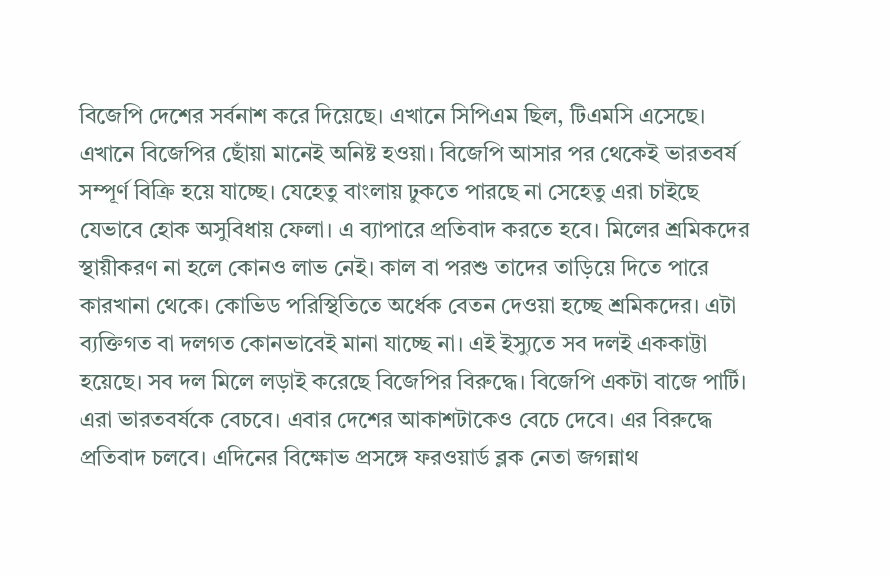বিজেপি দেশের সর্বনাশ করে দিয়েছে। এখানে সিপিএম ছিল, টিএমসি এসেছে। এখানে বিজেপির ছোঁয়া মানেই অনিষ্ট হওয়া। বিজেপি আসার পর থেকেই ভারতবর্ষ সম্পূর্ণ বিক্রি হয়ে যাচ্ছে। যেহেতু বাংলায় ঢুকতে পারছে না সেহেতু এরা চাইছে যেভাবে হোক অসুবিধায় ফেলা। এ ব্যাপারে প্রতিবাদ করতে হবে। মিলের শ্রমিকদের স্থায়ীকরণ না হলে কোনও লাভ নেই। কাল বা পরশু তাদের তাড়িয়ে দিতে পারে কারখানা থেকে। কোভিড পরিস্থিতিতে অর্ধেক বেতন দেওয়া হচ্ছে শ্রমিকদের। এটা ব্যক্তিগত বা দলগত কোনভাবেই মানা যাচ্ছে না। এই ইস্যুতে সব দলই এককাট্টা হয়েছে। সব দল মিলে লড়াই করেছে বিজেপির বিরুদ্ধে। বিজেপি একটা বাজে পার্টি। এরা ভারতবর্ষকে বেচবে। এবার দেশের আকাশটাকেও বেচে দেবে। এর বিরুদ্ধে প্রতিবাদ চলবে। এদিনের বিক্ষোভ প্রসঙ্গে ফরওয়ার্ড ব্লক নেতা জগন্নাথ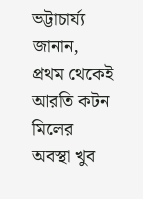ভট্টাচার্য্য জানান, প্রথম থেকেই আরতি কটন মিলের অবস্থা খুব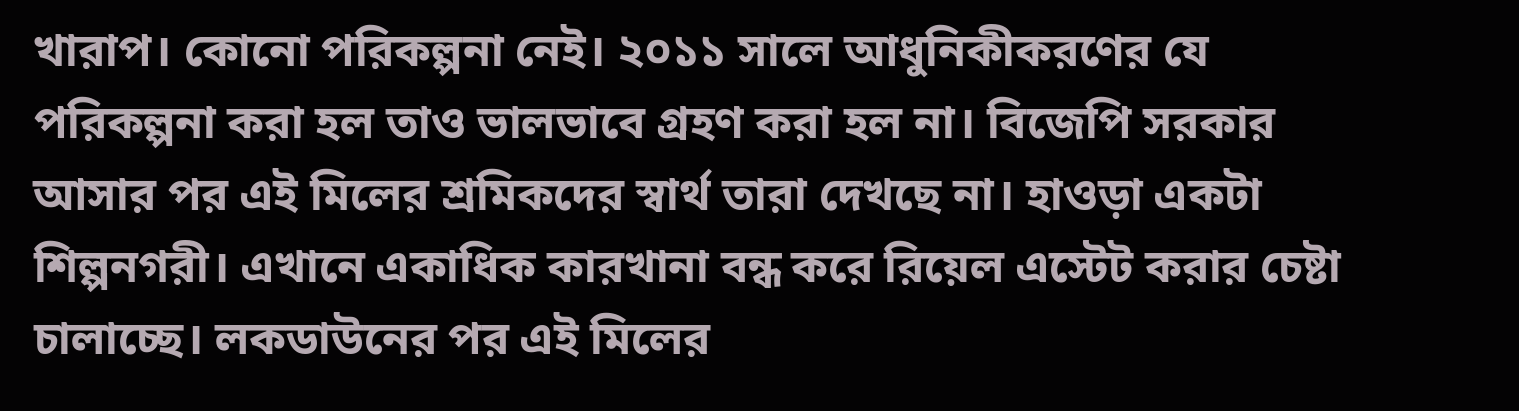খারাপ। কোনো পরিকল্পনা নেই। ২০১১ সালে আধুনিকীকরণের যে পরিকল্পনা করা হল তাও ভালভাবে গ্রহণ করা হল না। বিজেপি সরকার আসার পর এই মিলের শ্রমিকদের স্বার্থ তারা দেখছে না। হাওড়া একটা শিল্পনগরী। এখানে একাধিক কারখানা বন্ধ করে রিয়েল এস্টেট করার চেষ্টা চালাচ্ছে। লকডাউনের পর এই মিলের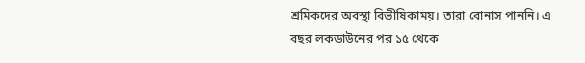শ্রমিকদের অবস্থা বিভীষিকাময়। তারা বোনাস পাননি। এ বছর লকডাউনের পর ১৫ থেকে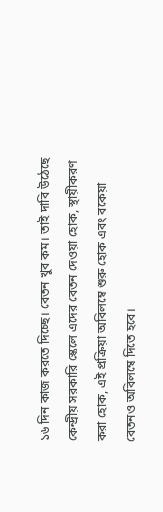১৬ দিন কাজ করতে দিচ্ছে। বেতন খুব কম। তাই দাবি উঠেছে কেন্দ্রীয় সরকারি স্কেলে এদের বেতন দেওয়া হোক, স্থায়ীকরণ করা হোক, এই প্রক্রিয়া অবিলম্বে শুরু হোক এবং বকেয়া বেতনও অবিলম্বে দিতে হবে।